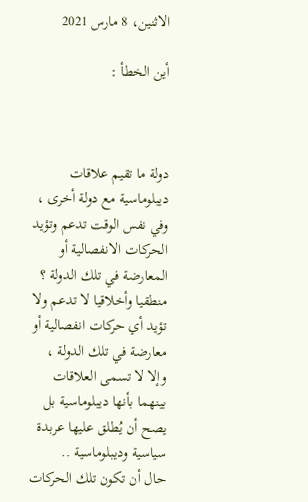الاثنين، 8 مارس 2021

أين الخطأ :



دولة ما تقيم علاقات ديبلوماسية مع دولة أخرى ، وفي نفس الوقت تدعم وتؤيد الحركات الانفصالية أو المعارضة في تلك الدولة ؟
منطقيا وأخلاقيا لا تدعم ولا تؤيد أي حركات انفصالية أو معارضة في تلك الدولة ، وإلا لا تسمى العلاقات بينهما بأنها ديبلوماسية بل يصح أن يُطلق عليها عربدة سياسية وديبلوماسية ..
حال أن تكون تلك الحركات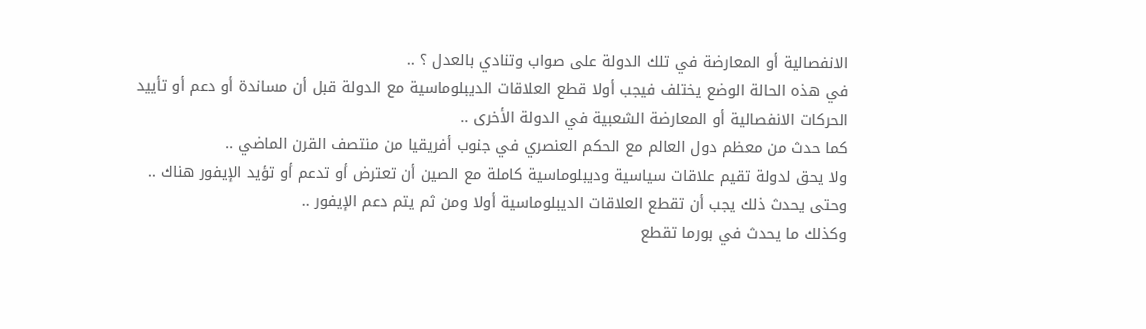الانفصالية أو المعارضة في تلك الدولة على صواب وتنادي بالعدل ؟ ..
في هذه الحالة الوضع يختلف فيجب أولا قطع العلاقات الديبلوماسية مع الدولة قبل أن مساندة أو دعم أو تأييد الحركات الانفصالية أو المعارضة الشعبية في الدولة الأخرى ..
كما حدث من معظم دول العالم مع الحكم العنصري في جنوب أفريقيا من منتصف القرن الماضي ..
ولا يحق لدولة تقيم علاقات سياسية وديبلوماسية كاملة مع الصين أن تعترض أو تدعم أو تؤيد الإيفور هناك ..
وحتى يحدث ذلك يجب أن تقطع العلاقات الديبلوماسية أولا ومن ثم يتم دعم الإيفور ..
وكذلك ما يحدث في بورما تقطع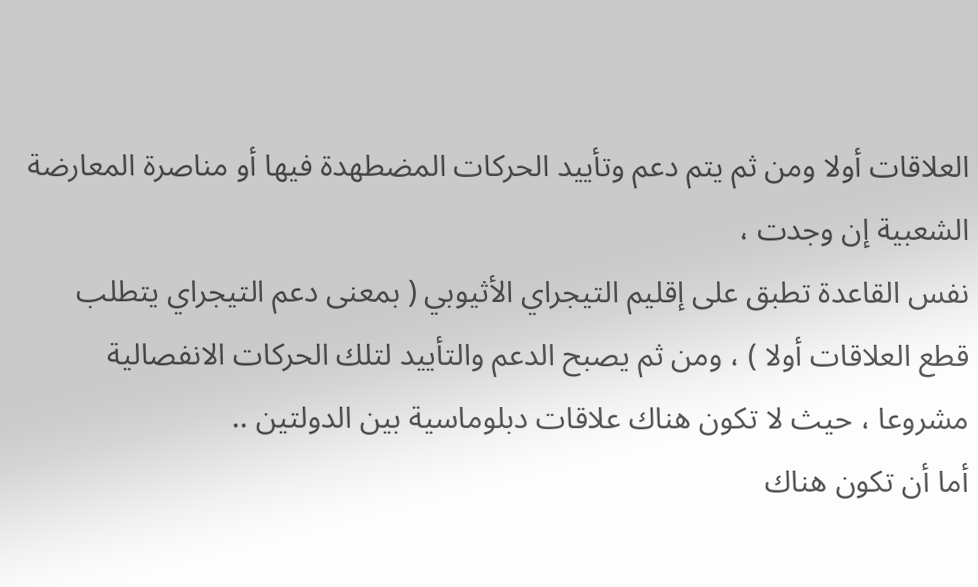العلاقات أولا ومن ثم يتم دعم وتأييد الحركات المضطهدة فيها أو مناصرة المعارضة الشعبية إن وجدت ،
نفس القاعدة تطبق على إقليم التيجراي الأثيوبي ( بمعنى دعم التيجراي يتطلب قطع العلاقات أولا ) ، ومن ثم يصبح الدعم والتأييد لتلك الحركات الانفصالية مشروعا ، حيث لا تكون هناك علاقات دبلوماسية بين الدولتين ..
أما أن تكون هناك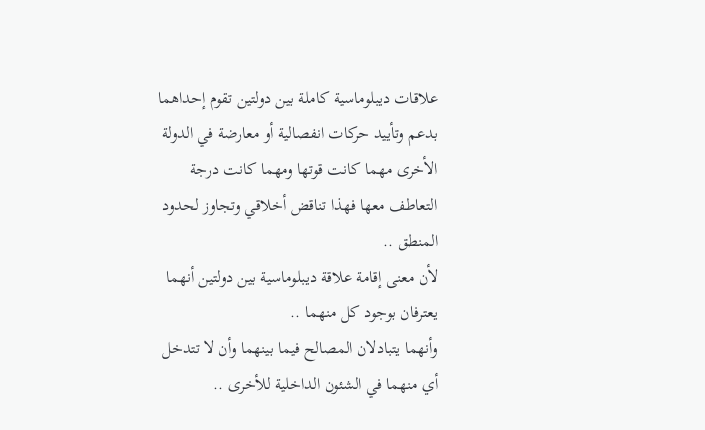علاقات ديبلوماسية كاملة بين دولتين تقوم إحداهما بدعم وتأييد حركات انفصالية أو معارضة في الدولة الأخرى مهما كانت قوتها ومهما كانت درجة التعاطف معها فهذا تناقض أخلاقي وتجاوز لحدود المنطق ..
لأن معنى إقامة علاقة ديبلوماسية بين دولتين أنهما يعترفان بوجود كل منهما ..
وأنهما يتبادلان المصالح فيما بينهما وأن لا تتدخل أي منهما في الشئون الداخلية للأخرى ..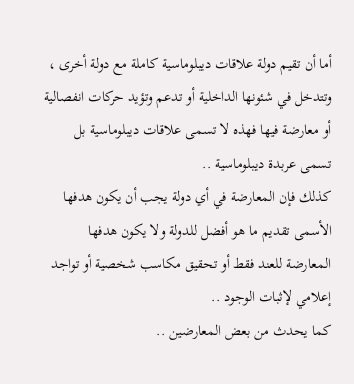أما أن تقيم دولة علاقات ديبلوماسية كاملة مع دولة أخرى ، وتتدخل في شئونها الداخلية أو تدعم وتؤيد حركات انفصالية أو معارضة فيها فهذه لا تسمى علاقات ديبلوماسية بل تسمى عربدة ديبلوماسية ..
كذلك فإن المعارضة في أي دولة يجب أن يكون هدفها الأسمى تقديم ما هو أفضل للدولة ولا يكون هدفها المعارضة للعند فقط أو تحقيق مكاسب شخصية أو تواجد إعلامي لإثبات الوجود ..
كما يحدث من بعض المعارضين ..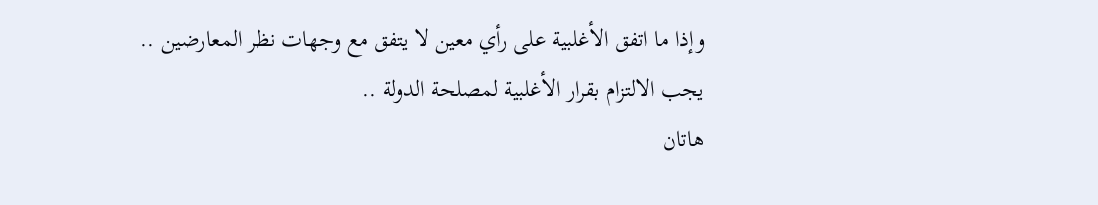وإذا ما اتفق الأغلبية على رأي معين لا يتفق مع وجهات نظر المعارضين ..
يجب الالتزام بقرار الأغلبية لمصلحة الدولة ..
هاتان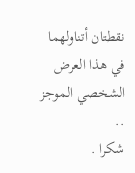نقطتان أتناولهما في هذا العرض الشخصي الموجز ..
شكرا .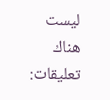ليست هناك تعليقات: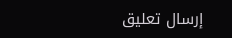إرسال تعليق